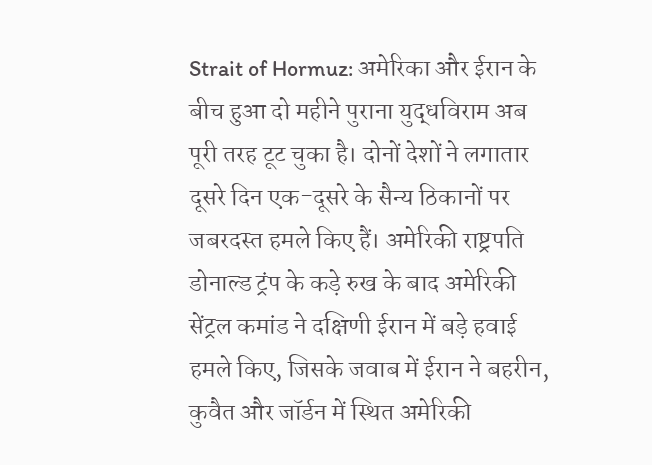Strait of Hormuz: अमेरिका और ईरान के बीच हुआ दो महीने पुराना युद्धविराम अब पूरी तरह टूट चुका है। दोनों देशों ने लगातार दूसरे दिन एक-दूसरे के सैन्य ठिकानों पर जबरदस्त हमले किए हैं। अमेरिकी राष्ट्रपति डोनाल्ड ट्रंप के कड़े रुख के बाद अमेरिकी सेंट्रल कमांड ने दक्षिणी ईरान में बड़े हवाई हमले किए, जिसके जवाब में ईरान ने बहरीन, कुवैत और जॉर्डन में स्थित अमेरिकी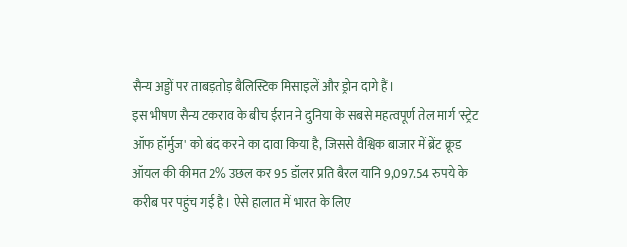सैन्य अड्डों पर ताबड़तोड़ बैलिस्टिक मिसाइलें और ड्रोन दागे हैं।
इस भीषण सैन्य टकराव के बीच ईरान ने दुनिया के सबसे महत्वपूर्ण तेल मार्ग 'स्ट्रेट ऑफ हॉर्मुज' को बंद करने का दावा किया है, जिससे वैश्विक बाजार में ब्रेंट क्रूड ऑयल की कीमत 2% उछल कर 95 डॉलर प्रति बैरल यानि 9,097.54 रुपये के करीब पर पहुंच गई है। ऐसे हालात में भारत के लिए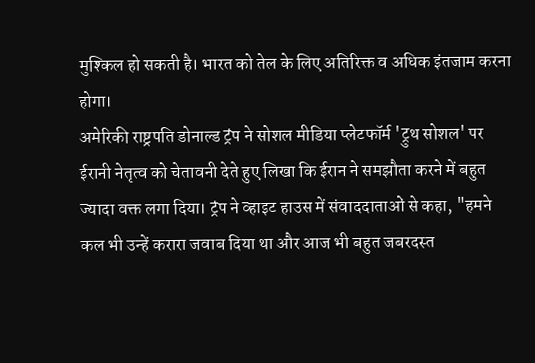मुश्किल हो सकती है। भारत को तेल के लिए अतिरिक्त व अधिक इंतजाम करना होगा।
अमेरिकी राष्ट्रपति डोनाल्ड ट्रंप ने सोशल मीडिया प्लेटफॉर्म 'ट्रुथ सोशल' पर ईरानी नेतृत्व को चेतावनी देते हुए लिखा कि ईरान ने समझौता करने में बहुत ज्यादा वक्त लगा दिया। ट्रंप ने व्हाइट हाउस में संवाददाताओं से कहा, "हमने कल भी उन्हें करारा जवाब दिया था और आज भी बहुत जबरदस्त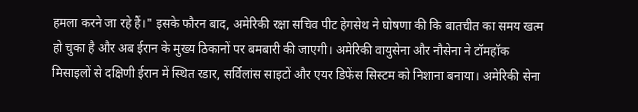हमला करने जा रहे हैं।" इसके फौरन बाद, अमेरिकी रक्षा सचिव पीट हेगसेथ ने घोषणा की कि बातचीत का समय खत्म हो चुका है और अब ईरान के मुख्य ठिकानों पर बमबारी की जाएगी। अमेरिकी वायुसेना और नौसेना ने टॉमहॉक मिसाइलों से दक्षिणी ईरान में स्थित रडार, सर्विलांस साइटों और एयर डिफेंस सिस्टम को निशाना बनाया। अमेरिकी सेना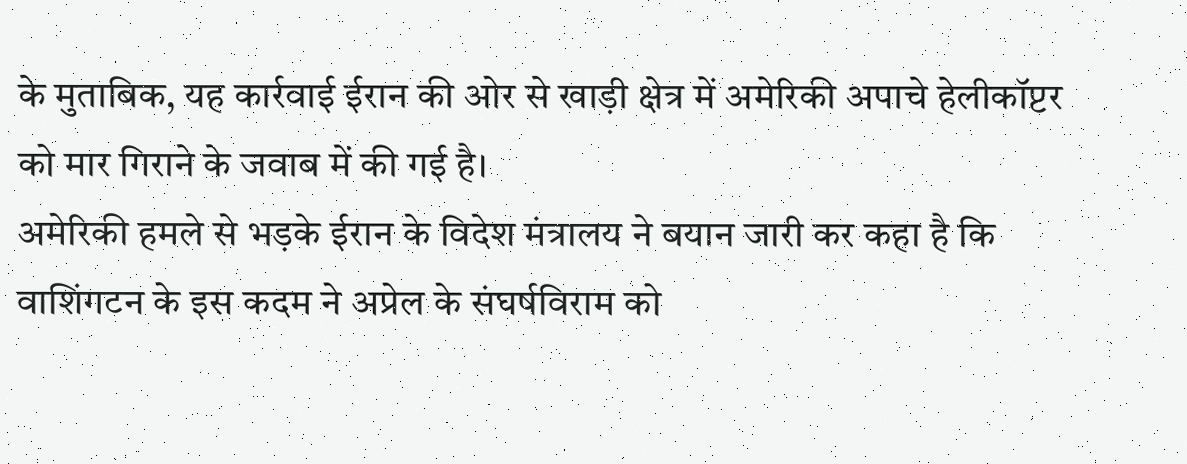के मुताबिक, यह कार्रवाई ईरान की ओर से खाड़ी क्षेत्र में अमेरिकी अपाचे हेलीकॉप्टर को मार गिराने के जवाब में की गई है।
अमेरिकी हमले से भड़के ईरान के विदेश मंत्रालय ने बयान जारी कर कहा है कि वाशिंगटन के इस कदम ने अप्रेल के संघर्षविराम को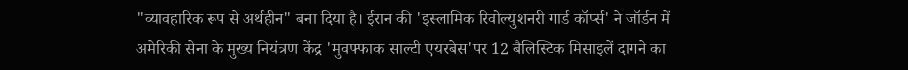"व्यावहारिक रूप से अर्थहीन" बना दिया है। ईरान की 'इस्लामिक रिवोल्युशनरी गार्ड कॉर्प्स' ने जॉर्डन में अमेरिकी सेना के मुख्य नियंत्रण केंद्र 'मुवफ्फाक साल्टी एयरबेस'पर 12 बैलिस्टिक मिसाइलें दागने का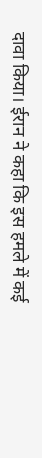दावा किया। ईरान ने कहा कि इस हमले में कई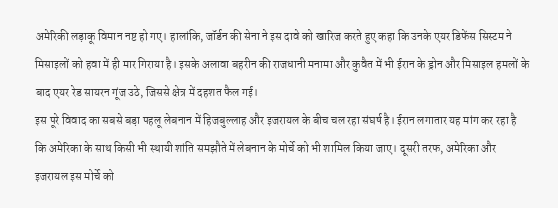अमेरिकी लड़ाकू विमान नष्ट हो गए। हालांकि, जॉर्डन की सेना ने इस दावे को खारिज करते हुए कहा कि उनके एयर डिफेंस सिस्टम ने मिसाइलों को हवा में ही मार गिराया है। इसके अलावा बहरीन की राजधानी मनामा और कुवैत में भी ईरान के ड्रोन और मिसाइल हमलों के बाद एयर रेड सायरन गूंज उठे, जिससे क्षेत्र में दहशत फैल गई।
इस पूरे विवाद का सबसे बड़ा पहलू लेबनान में हिजबुल्लाह और इजरायल के बीच चल रहा संघर्ष है। ईरान लगातार यह मांग कर रहा है कि अमेरिका के साथ किसी भी स्थायी शांति समझौते में लेबनान के मोर्चे को भी शामिल किया जाए। दूसरी तरफ, अमेरिका और इजरायल इस मोर्चे को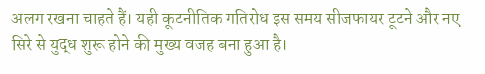अलग रखना चाहते हैं। यही कूटनीतिक गतिरोध इस समय सीजफायर टूटने और नए सिरे से युद्ध शुरू होने की मुख्य वजह बना हुआ है।